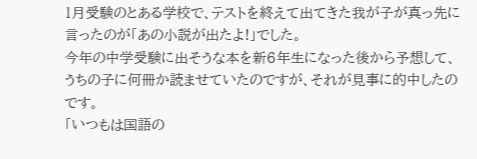1月受験のとある学校で、テストを終えて出てきた我が子が真っ先に言ったのが「あの小説が出たよ!」でした。
今年の中学受験に出そうな本を新6年生になった後から予想して、うちの子に何冊か読ませていたのですが、それが見事に的中したのです。
「いつもは国語の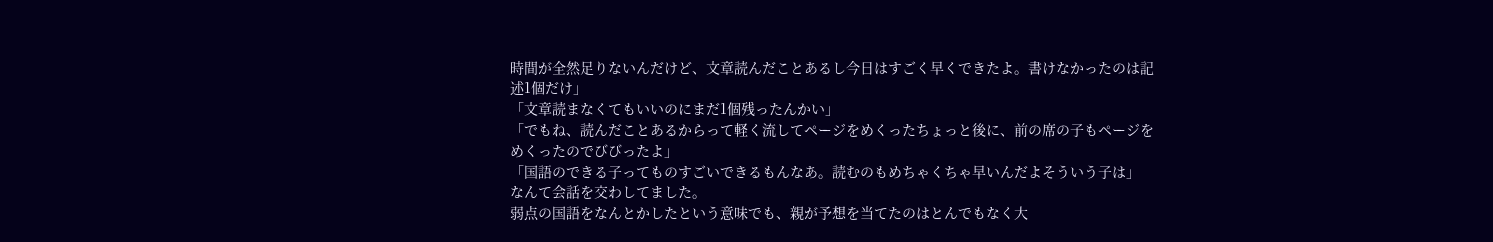時間が全然足りないんだけど、文章読んだことあるし今日はすごく早くできたよ。書けなかったのは記述1個だけ」
「文章読まなくてもいいのにまだ1個残ったんかい」
「でもね、読んだことあるからって軽く流してページをめくったちょっと後に、前の席の子もページをめくったのでびびったよ」
「国語のできる子ってものすごいできるもんなあ。読むのもめちゃくちゃ早いんだよそういう子は」
なんて会話を交わしてました。
弱点の国語をなんとかしたという意味でも、親が予想を当てたのはとんでもなく大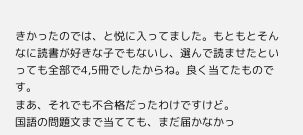きかったのでは、と悦に入ってました。もともとそんなに読書が好きな子でもないし、選んで読ませたといっても全部で4,5冊でしたからね。良く当てたものです。
まあ、それでも不合格だったわけですけど。
国語の問題文まで当てても、まだ届かなかっ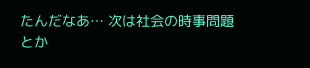たんだなあ… 次は社会の時事問題とか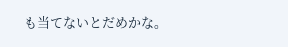も当てないとだめかな。